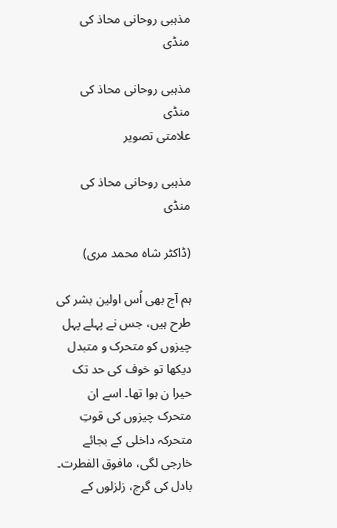مذہبی روحانی محاذ کی منڈی

مذہبی روحانی محاذ کی منڈی
علامتی تصویر

مذہبی روحانی محاذ کی منڈی

(ڈاکٹر شاہ محمد مری)

ہم آج بھی اُس اولین بشر کی طرح ہیں، جس نے پہلے پہل چیزوں کو متحرک و متبدل دیکھا تو خوف کی حد تک حیرا ن ہوا تھا۔ اسے ان متحرک چیزوں کی قوتِ متحرکہ داخلی کے بجائے خارجی لگی، مافوق الفطرت۔ بادل کی گرج، زلزلوں کے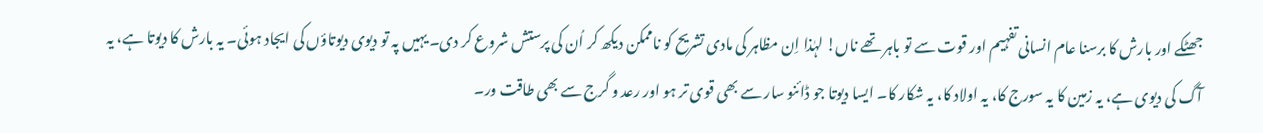جھٹکے اور بارش کا برسنا عام انسانی تفہیم اور قوت سے تو باہر تھے ناں! لہٰذا اِن مظاہر کی مادی تشریح کو ناممکن دیکھ کر اُن کی پرستش شروع کر دی۔ یہیں پہ تو دیوی دیوتاؤں کی ایجاد ہوئی۔ یہ بارش کا دیوتا ہے، یہ آگ کی دیوی ہے، یہ زمین کا یہ سورج کا، یہ اولاد کا، یہ شکار کا۔ ایسا دیوتا جو ڈائنو سار سے بھی قوی تر ہو اور رعد و گرج سے بھی طاقت ور۔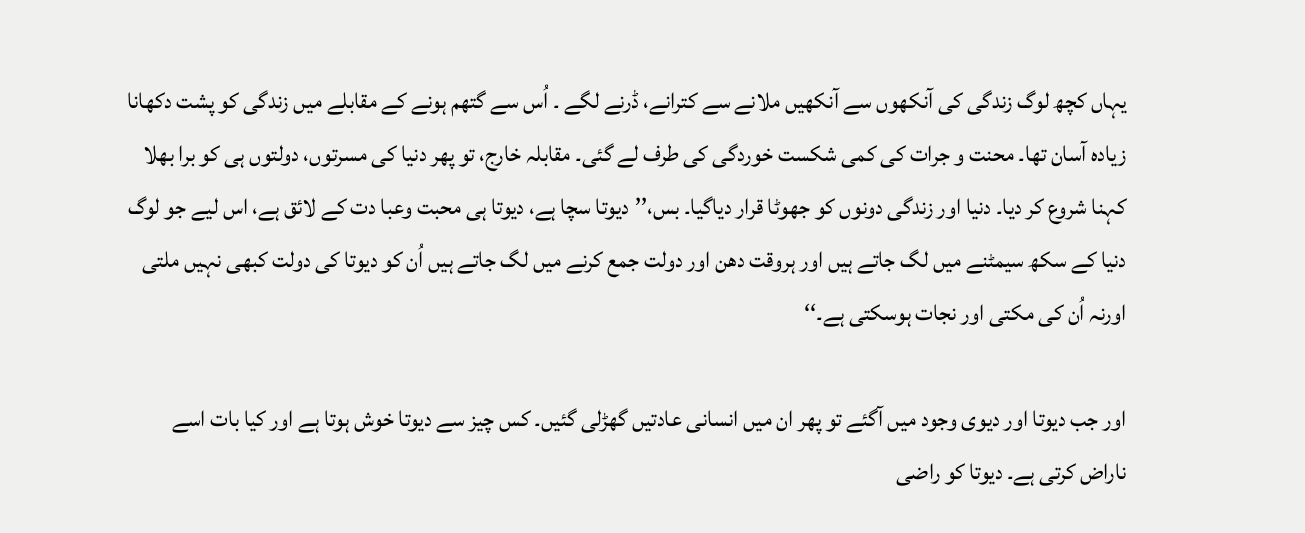یہاں کچھ لوگ زندگی کی آنکھوں سے آنکھیں ملانے سے کترانے، ڈرنے لگے ۔ اُس سے گتھم ہونے کے مقابلے میں زندگی کو پشت دکھانا زیادہ آسان تھا۔ محنت و جرات کی کمی شکست خوردگی کی طرف لے گئی۔ مقابلہ خارج، تو پھر دنیا کی مسرتوں، دولتوں ہی کو برا بھلا کہنا شروع کر دیا۔ دنیا اور زندگی دونوں کو جھوٹا قرار دیاگیا۔ بس،’’دیوتا سچا ہے، دیوتا ہی محبت وعبا دت کے لائق ہے، اس لیے جو لوگ دنیا کے سکھ سیمٹنے میں لگ جاتے ہیں اور ہروقت دھن اور دولت جمع کرنے میں لگ جاتے ہیں اُن کو دیوتا کی دولت کبھی نہیں ملتی اورنہ اُن کی مکتی اور نجات ہوسکتی ہے۔‘‘

اور جب دیوتا اور دیوی وجود میں آگئے تو پھر ان میں انسانی عادتیں گھڑلی گئیں۔ کس چیز سے دیوتا خوش ہوتا ہے اور کیا بات اسے ناراض کرتی ہے۔ دیوتا کو راضی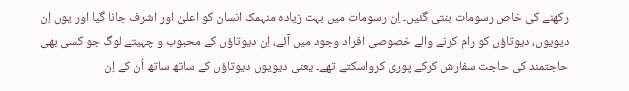رکھنے کی خاص رسومات بنتی گئیں۔ اِن رسومات میں بہت زیادہ منہمک انسان کو اعلیٰ اور اشرف جانا گیا اور یوں اِن دیویوں، دیوتاؤں کو رام کرنے والے خصوصی افراد وجود میں آئے، اِن دیوتاؤں کے محبوب و چہیتے لوگ جو کسی بھی حاجتمند کی حاجت سفارش کرکے پوری کرواسکتے تھے۔ یعنی دیویوں دیوتاؤں کے ساتھ ساتھ اُن کے اِن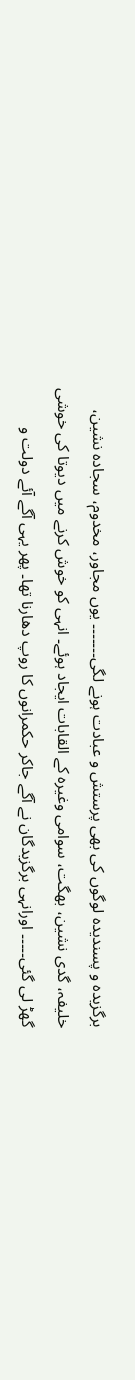برگزیدہ و پسندیدہ لوگوں کی بھی پرستش و عبادت ہونے لگی۔۔۔۔۔۔۔ یوں مجاور، مخدوم، سجادہ نشین، خلیفہ، گدی نشین، بھگت، سوامی وغیرہ کے القابات ایجاد ہوئے۔ انہی کو خوش کرنے میں دیوتا کی خوشی گھڑ لی گئی۔۔۔۔۔ اورانہی برگزیدگان نے آگے جاکر حکمرانوں کا روپ دھارنا تھا۔ پھر یہی آگے آئے دولت و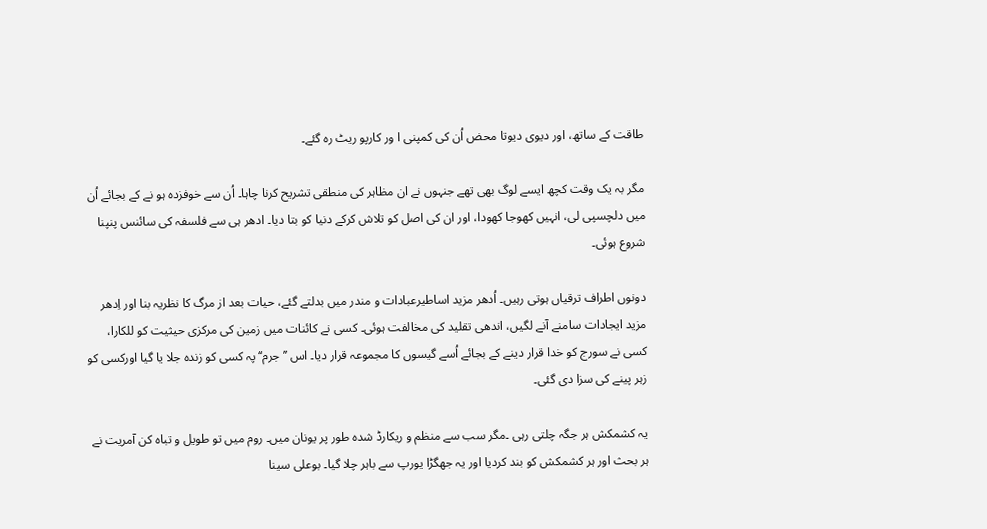طاقت کے ساتھ، اور دیوی دیوتا محض اُن کی کمپنی ا ور کارپو ریٹ رہ گئے۔

مگر بہ یک وقت کچھ ایسے لوگ بھی تھے جنہوں نے ان مظاہر کی منطقی تشریح کرنا چاہا۔ اُن سے خوفزدہ ہو نے کے بجائے اُن میں دلچسپی لی، انہیں کھوجا کھودا، اور ان کی اصل کو تلاش کرکے دنیا کو بتا دیا۔ ادھر ہی سے فلسفہ کی سائنس پنپنا شروع ہوئی۔

دونوں اطراف ترقیاں ہوتی رہیں۔ اُدھر مزید اساطیرعبادات و مندر میں بدلتے گئے، حیات بعد از مرگ کا نظریہ بنا اور اِدھر مزید ایجادات سامنے آنے لگیں، اندھی تقلید کی مخالفت ہوئی۔ کسی نے کائنات میں زمین کی مرکزی حیثیت کو للکارا، کسی نے سورج کو خدا قرار دینے کے بجائے اُسے گیسوں کا مجموعہ قرار دیا۔ اس ’’جرم‘‘پہ کسی کو زندہ جلا یا گیا اورکسی کو زہر پینے کی سزا دی گئی۔

یہ کشمکش ہر جگہ چلتی رہی ۔مگر سب سے منظم و ریکارڈ شدہ طور پر یونان میں۔ روم میں تو طویل و تباہ کن آمریت نے ہر بحث اور ہر کشمکش کو بند کردیا اور یہ جھگڑا یورپ سے باہر چلا گیا۔ بوعلی سینا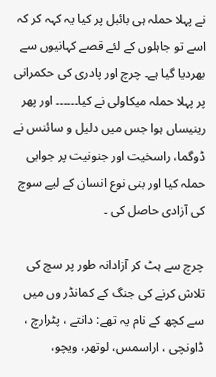نے پہلا حملہ ہی بائبل پر کیا یہ کہہ کر کہ اسے تو جاہلوں کے لئے قصے کہانیوں سے بھردیا گیا ہے۔ چرچ اور پادری کی حکمرانی پر پہلا حملہ میکاولی نے کیا۔۔۔۔۔۔ اور پھر رینیساں ہوا جس میں دلیل و سائنس نے ڈوگما، راسخیت اور جنونیت پر جوابی حملہ کیا اور بنی نوع انسان کے لیے سوچ کی آزادی حاصل کی ۔

چرچ سے ہٹ کر آزادانہ طور پر سچ کی تلاش کرنے کی جنگ کے کمانڈر وں میں سے کچھ کے نام یہ تھے: دانتے ، پٹرارچ ، ڈاونچی ، اراسمس، لوتھر، ویچو،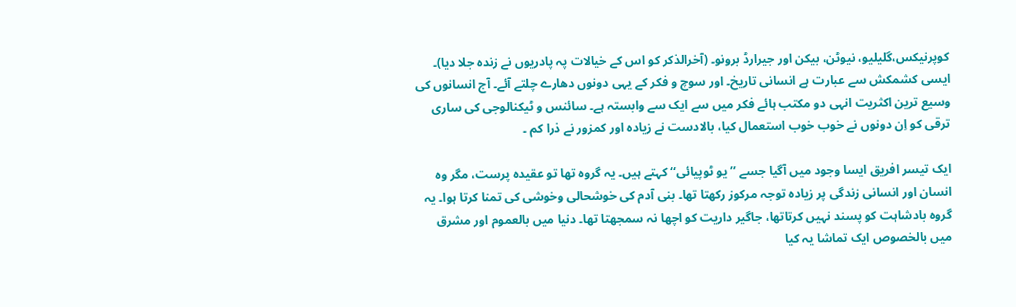کوپرنیکس،گلیلیو، نیوٹن، بیکن اور جیرارڈ برونو۔ (آخرالذکر کو اس کے خیالات پہ پادریوں نے زندہ جلا دیا)۔ ایسی کشمکش سے عبارت ہے انسانی تاریخ۔ اور سوچ و فکر کے یہی دونوں دھارے چلتے آئے۔ آج انسانوں کی وسیع ترین اکثریت انہی دو مکتب ہائے فکر میں سے ایک سے وابستہ ہے۔ سائنس و ٹیکنالوجی کی ساری ترقی کو اِن دونوں نے خوب خوب استعمال کیا، بالادست نے زیادہ اور کمزور نے ذرا کم ۔

ایک تیسر افریق ایسا وجود میں آگیا جسے ’’ یو ٹوپیائی‘‘ کہتے ہیں۔ یہ گروہ تھا تو عقیدہ پرست، مگر وہ انسان اور انسانی زندگی پر زیادہ توجہ مرکوز رکھتا تھا۔ بنی آدم کی خوشحالی وخوشی کی تمنا کرتا ہوا۔ یہ گروہ بادشاہت کو پسند نہیں کرتاتھا، جاگیر داریت کو اچھا نہ سمجھتا تھا۔ دنیا میں بالعموم اور مشرق میں بالخصوص ایک تماشا یہ کیا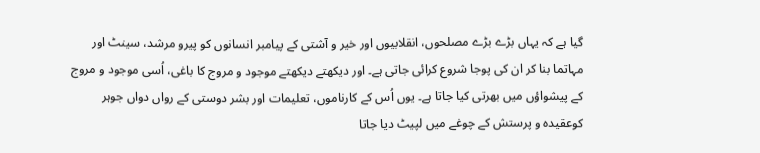گیا ہے کہ یہاں بڑے بڑے مصلحوں، انقلابیوں اور خیر و آشتی کے پیامبر انسانوں کو پیرو مرشد، سینٹ اور مہاتما بنا کر ان کی پوجا شروع کرائی جاتی ہے۔ اور دیکھتے دیکھتے موجود و مروج کا باغی، اُسی موجود و مروج کے پیشواؤں میں بھرتی کیا جاتا ہے۔ یوں اُس کے کارناموں، تعلیمات اور بشر دوستی کے رواں دواں جوہر کوعقیدہ و پرستش کے چوغے میں لپیٹ دیا جاتا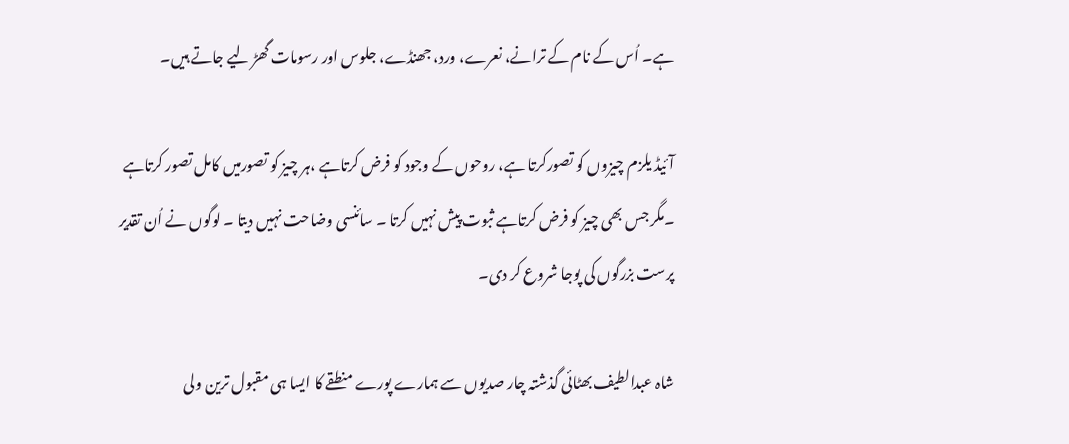ہے۔ اُس کے نام کے ترانے، نعرے، ورد، جھنڈے، جلوس اور رسومات گھڑ لیے جاتے ہیں۔

آئیڈ یلزم چیزوں کو تصورکرتا ہے، روحوں کے وجود کو فرض کرتاہے ،ہر چیز کو تصورمیں کامل تصور کرتاہے ۔مگر جس بھی چیز کو فرض کرتاہے ثبوت پیش نہیں کرتا ۔ سائنسی وضاحت نہیں دیتا ۔ لوگوں نے اُن تقدیر پرست بزرگوں کی پوجا شروع کر دی۔

شاہ عبدالطیف بھٹائی گذشتہ چار صدیوں سے ہمارے پورے منطقے کا ایسا ہی مقبول ترین ولی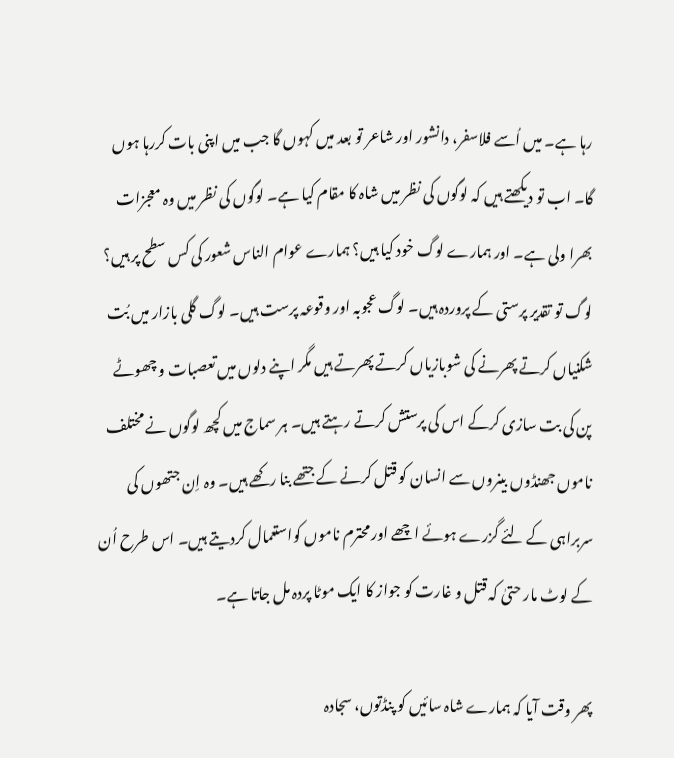رہا ہے۔ میں اُسے فلاسفر، دانشور اور شاعر تو بعد میں کہوں گا جب میں اپنی بات کررہا ہوں گا۔ اب تو دیکھتے ہیں کہ لوگوں کی نظر میں شاہ کا مقام کیا ہے۔ لوگوں کی نظر میں وہ معجزات بھرا ولی ہے۔ اور ہمارے لوگ خود کیا ہیں؟ ہمارے عوام الناس شعور کی کس سطح پر ہیں؟ لوگ تو تقدیر پرستی کے پروردہ ہیں۔ لوگ عجوبہ اور وقوعہ پرست ہیں۔ لوگ گلی بازار میں بُت شکنیاں کرتے پھرنے کی شوبازیاں کرتے پھرتے ہیں مگر اپنے دلوں میں تعصبات و چھوٹے پن کی بت سازی کرکے اس کی پرستش کرتے رہتے ہیں۔ ہر سماج میں کچھ لوگوں نے مختلف ناموں جھنڈوں بینروں سے انسان کو قتل کرنے کے جتھے بنا رکھے ہیں۔ وہ اِن جتھوں کی سربراہی کے لئے گزرے ہوئے اچھے اور محترم ناموں کواستعمال کردیتے ہیں۔ اس طرح اُن کے لوٹ مار حتیٰ کہ قتل و غارت کو جواز کا ایک موٹا پردہ مل جاتا ہے۔

پھر وقت آیا کہ ہمارے شاہ سائیں کو پنڈتوں، سجادہ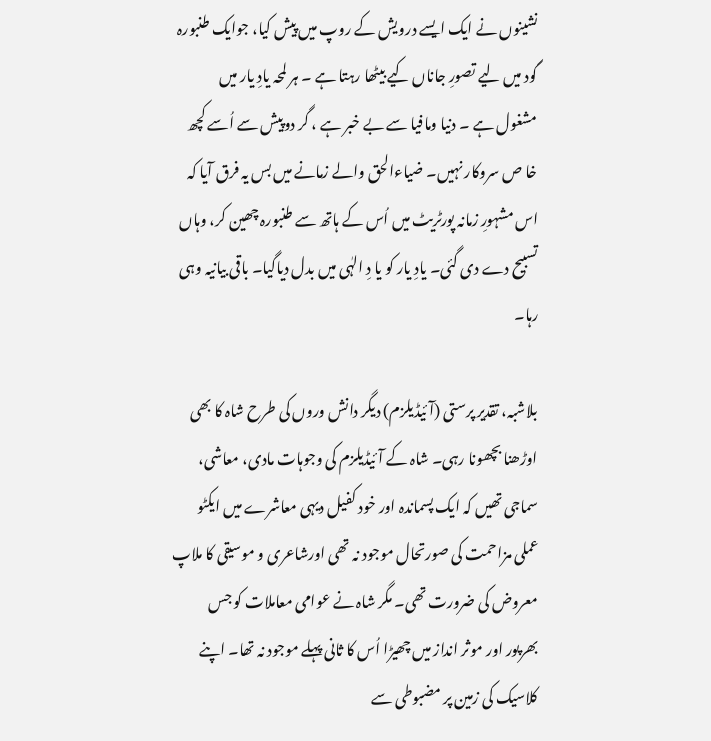نشینوں نے ایک ایسے درویش کے روپ میں پیش کیا، جوایک طنبورہ گود میں لیے تصورِ جاناں کیے بیٹھا رہتا ہے ۔ ہر لمحہ یادِ یار میں مشغول ہے ۔ دنیا ومافیا سے بے خبر ہے ، گر دوپیش سے اُسے کچھ خا ص سروکار نہیں۔ ضیاءالحق والے زمانے میں بس یہ فرق آیا کہ اس مشہورِ زمانہ پورٹریٹ میں اُس کے ہاتھ سے طنبورہ چھین کر، وہاں تسبیح دے دی گئی۔ یادِ یار کو یا دِ الہٰی میں بدل دیاگیا۔ باقی بیانیہ وہی رہا۔

بلاشبہ، تقدیر پرستی (آئیڈیلزم) دیگر دانش وروں کی طرح شاہ کا بھی اوڑھنا بچھونا رہی۔ شاہ کے آئیڈیلزم کی وجوہات مادی، معاشی، سماجی تھیں کہ ایک پسماندہ اور خود کفیل دیہی معاشرے میں ایکٹو عملی مزاحمت کی صورتحال موجود نہ تھی اورشاعری و موسیقی کا ملاپ معروض کی ضرورت تھی۔ مگر شاہ نے عوامی معاملات کو جس بھرپور اور موثر انداز میں چھیڑا اُس کا ثانی پہلے موجود نہ تھا۔ اپنے کلاسیک کی زمین پر مضبوطی سے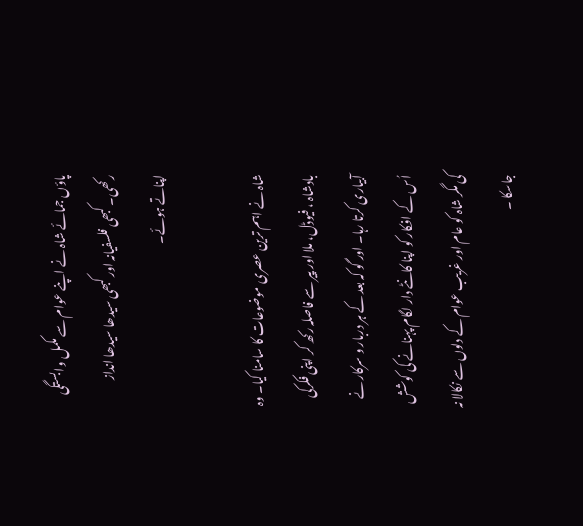پاؤں جمائے شاہ نے اپنے عوام سے مکمل وابستگی رکھی۔ کبھی فلسفیانہ اور کبھی سیدھا سیدھا انداز اپناتے ہوئے۔

شاہ نے اہم ترین عصری موضوعات کا سامنا کیا۔ وہ بادشاہ ، فیوڈل، ملا اور پیر سے فاصلہ رکھ کر اپنی فکرکی آبیاری کرتا رہا۔ اور گو کہ بعد کے ہر دربار و سرکار نے اُس کے افکار کو اپنا کانٹے دار لگام پہنانے کی کوشش کی مگر شاہ کو عام اور غریب عوام کے دلوں سے نکالا نہ جاسکا ۔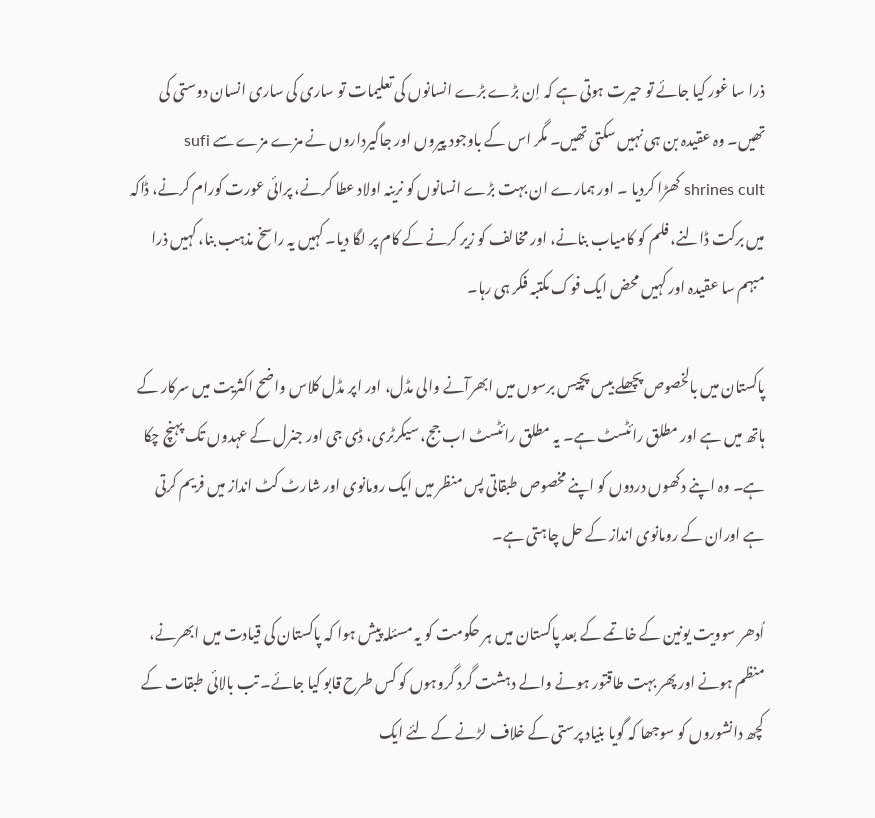ذرا سا غور کیا جائے تو حیرت ہوتی ہے کہ اِن بڑے بڑے انسانوں کی تعلیمات تو ساری کی ساری انسان دوستی کی تھیں۔ وہ عقیدہ بن ہی نہیں سکتی تھیں۔ مگر اس کے باوجود پیروں اور جاگیرداروں نے مزے مزے سے sufi shrines cult کھڑا کردیا ۔ اور ہمارے ان بہت بڑے انسانوں کو نرینہ اولاد عطا کرنے، پرائی عورت کورام کرنے، ڈاکہ میں برکت ڈالنے، فلم کو کامیاب بنانے، اور مخالف کو زیر کرنے کے کام پر لگا دیا۔ کہیں یہ راسخ مذہب بنا، کہیں ذرا مبہم سا عقیدہ اور کہیں محض ایک فوک مکتبہ فکر ہی رہا۔

پاکستان میں بالخصوص پچھلے بیس پچیس برسوں میں ابھرآنے والی مڈل، اور اپر مڈل کلاس واضح اکثریت میں سرکار کے ہاتھ میں ہے اور مطلق رائٹسٹ ہے۔ یہ مطلق رائٹسٹ اب جج، سیکرٹری، ڈی جی اور جنرل کے عہدوں تک پہنچ چکا ہے۔ وہ اپنے دکھوں دردوں کو اپنے مخصوص طبقاتی پس منظر میں ایک رومانوی اور شارٹ کٹ انداز میں فریم کرتی ہے اوران کے رومانوی انداز کے حل چاہتی ہے۔

اُدھر سوویت یونین کے خاتمے کے بعد پاکستان میں ہر حکومت کو یہ مسئلہ پیش ہوا کہ پاکستان کی قیادت میں ابھرنے، منظم ہونے اور پھر بہت طاقتور ہونے والے دہشت گرد گروہوں کو کس طرح قابو کیا جائے۔ تب بالائی طبقات کے کچھ دانشوروں کو سوجھا کہ گویا بنیاد پرستی کے خلاف لڑنے کے لئے ایک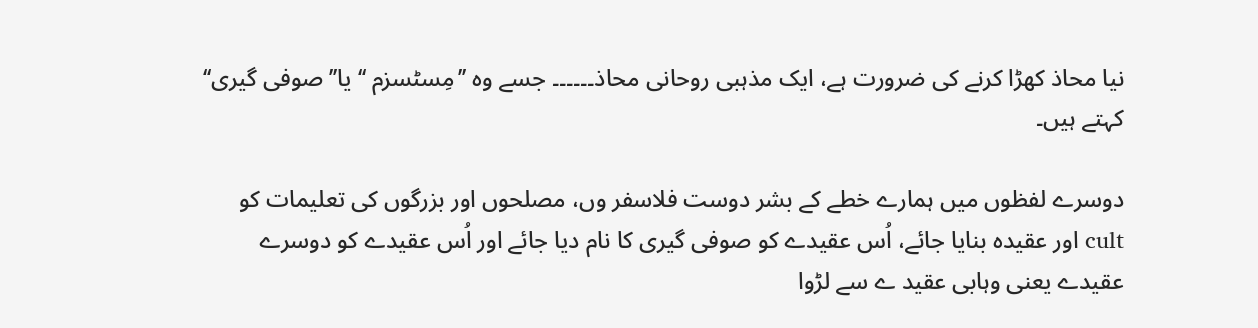نیا محاذ کھڑا کرنے کی ضرورت ہے، ایک مذہبی روحانی محاذ۔۔۔۔۔۔ جسے وہ ’’مِسٹسزم ‘‘ یا’’ صوفی گیری‘‘ کہتے ہیں۔

دوسرے لفظوں میں ہمارے خطے کے بشر دوست فلاسفر وں، مصلحوں اور بزرگوں کی تعلیمات کو cult اور عقیدہ بنایا جائے، اُس عقیدے کو صوفی گیری کا نام دیا جائے اور اُس عقیدے کو دوسرے عقیدے یعنی وہابی عقید ے سے لڑوا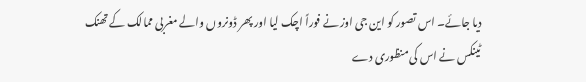دیا جائے۔ اس تصور کو این جی اوز نے فوراً اچک لیا اور پھر ڈونروں والے مغربی ممالک کے تھنک ٹینکس نے اس کی منظوری دے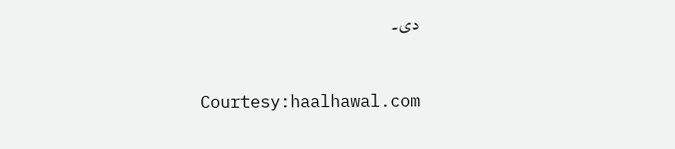دی۔


Courtesy:haalhawal.com